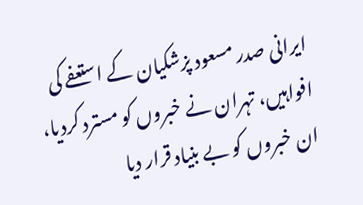ایرانی صدر مسعود پزشکیان کے استعفے کی افواہیں، تہران نے خبروں کو مسترد کردیا، ان خبروں کو بے بنیاد قرار دیا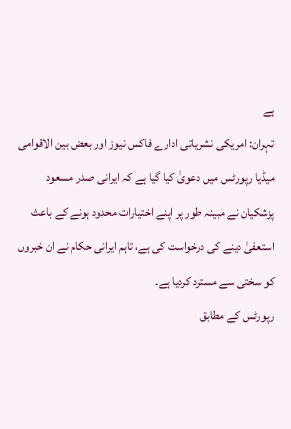ہے
تہران: امریکی نشریاتی ادارے فاکس نیوز اور بعض بین الاقوامی میڈیا رپورٹس میں دعویٰ کیا گیا ہے کہ ایرانی صدر مسعود پزشکیان نے مبینہ طور پر اپنے اختیارات محدود ہونے کے باعث استعفیٰ دینے کی درخواست کی ہے، تاہم ایرانی حکام نے ان خبروں کو سختی سے مسترد کردیا ہے۔
رپورٹس کے مطابق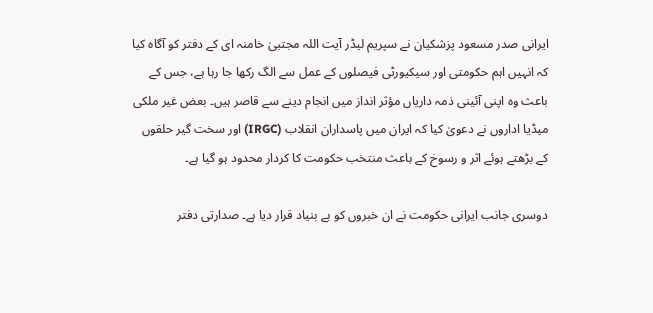ایرانی صدر مسعود پزشکیان نے سپریم لیڈر آیت اللہ مجتبیٰ خامنہ ای کے دفتر کو آگاہ کیا کہ انہیں اہم حکومتی اور سیکیورٹی فیصلوں کے عمل سے الگ رکھا جا رہا ہے، جس کے باعث وہ اپنی آئینی ذمہ داریاں مؤثر انداز میں انجام دینے سے قاصر ہیں۔ بعض غیر ملکی میڈیا اداروں نے دعویٰ کیا کہ ایران میں پاسداران انقلاب (IRGC) اور سخت گیر حلقوں کے بڑھتے ہوئے اثر و رسوخ کے باعث منتخب حکومت کا کردار محدود ہو گیا ہے۔

دوسری جانب ایرانی حکومت نے ان خبروں کو بے بنیاد قرار دیا ہے۔ صدارتی دفتر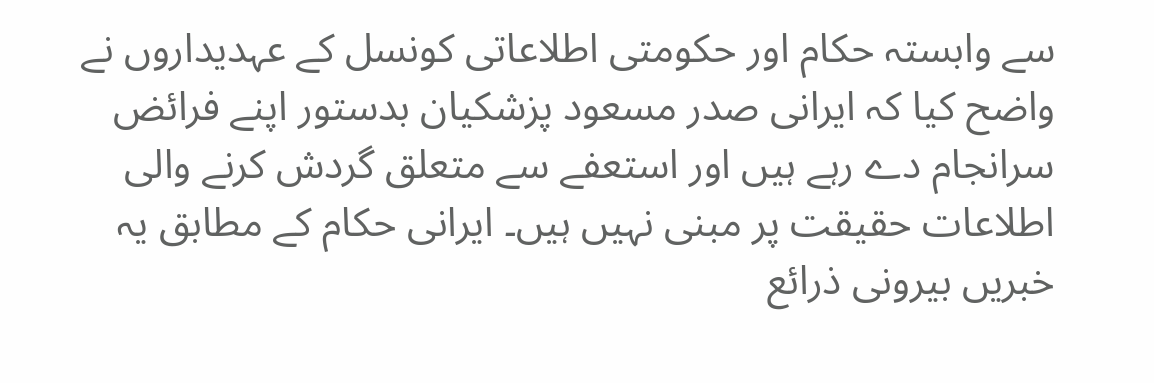سے وابستہ حکام اور حکومتی اطلاعاتی کونسل کے عہدیداروں نے واضح کیا کہ ایرانی صدر مسعود پزشکیان بدستور اپنے فرائض سرانجام دے رہے ہیں اور استعفے سے متعلق گردش کرنے والی اطلاعات حقیقت پر مبنی نہیں ہیں۔ ایرانی حکام کے مطابق یہ خبریں بیرونی ذرائع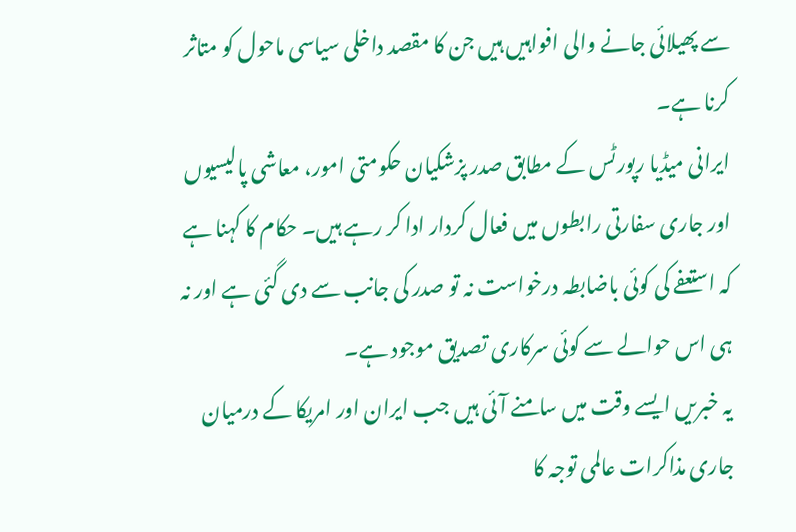سے پھیلائی جانے والی افواہیں ہیں جن کا مقصد داخلی سیاسی ماحول کو متاثر کرنا ہے۔
ایرانی میڈیا رپورٹس کے مطابق صدر پزشکیان حکومتی امور، معاشی پالیسیوں اور جاری سفارتی رابطوں میں فعال کردار ادا کر رہے ہیں۔ حکام کا کہنا ہے کہ استعفے کی کوئی باضابطہ درخواست نہ تو صدر کی جانب سے دی گئی ہے اور نہ ہی اس حوالے سے کوئی سرکاری تصدیق موجود ہے۔
یہ خبریں ایسے وقت میں سامنے آئی ہیں جب ایران اور امریکا کے درمیان جاری مذاکرات عالمی توجہ کا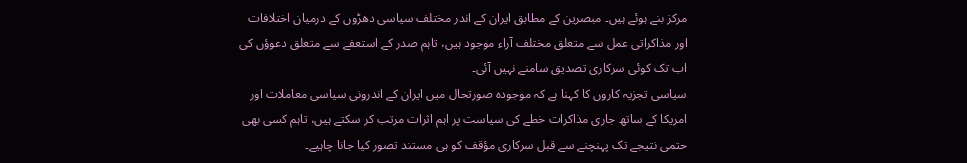مرکز بنے ہوئے ہیں۔ مبصرین کے مطابق ایران کے اندر مختلف سیاسی دھڑوں کے درمیان اختلافات اور مذاکراتی عمل سے متعلق مختلف آراء موجود ہیں، تاہم صدر کے استعفے سے متعلق دعوؤں کی اب تک کوئی سرکاری تصدیق سامنے نہیں آئی۔
سیاسی تجزیہ کاروں کا کہنا ہے کہ موجودہ صورتحال میں ایران کے اندرونی سیاسی معاملات اور امریکا کے ساتھ جاری مذاکرات خطے کی سیاست پر اہم اثرات مرتب کر سکتے ہیں، تاہم کسی بھی حتمی نتیجے تک پہنچنے سے قبل سرکاری مؤقف کو ہی مستند تصور کیا جانا چاہیے۔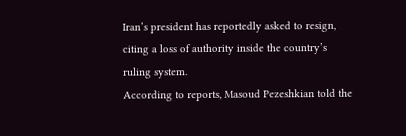Iran’s president has reportedly asked to resign, citing a loss of authority inside the country’s ruling system.
According to reports, Masoud Pezeshkian told the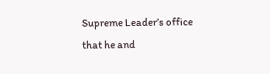Supreme Leader’s office that he and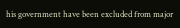his government have been excluded from major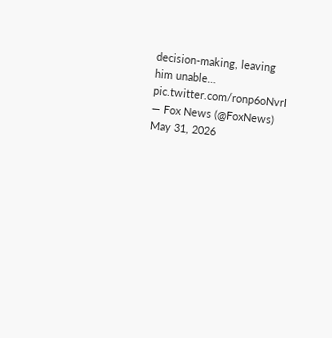decision-making, leaving him unable… pic.twitter.com/ronp6oNvrI
— Fox News (@FoxNews) May 31, 2026